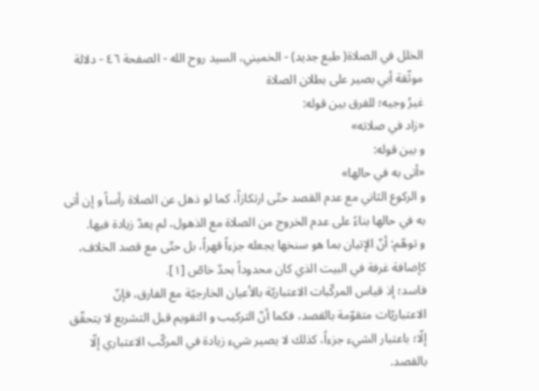الخلل في الصلاة( طبع جديد) - الخميني، السيد روح الله - الصفحة ٤٦ - دلالة موثّقة أبي بصير على بطلان الصلاة
غيرُ وجيه؛ للفرق بين قوله:
«زاد في صلاته»
و بين قوله:
«أتى به في حالها»
و الركوع الثاني مع عدم القصد حتّى ارتكازاً، كما لو ذهل عن الصلاة رأساً و إن أتى به في حالها بناءً على عدم الخروج من الصلاة مع الذهول، لم يعدّ زيادة فيها.
و توهّم: أنّ الإتيان بما هو سنخها يجعله جزءاً قهراً، بل حتّى مع قصد الخلاف، كإضافة غرفة في البيت الذي كان محدوداً بحدّ خاصّ [١].
فاسد؛ إذ قياس المركّبات الاعتباريّة بالأعيان الخارجيّة مع الفارق، فإنّ الاعتباريّات متقوّمة بالقصد، فكما أنّ التركيب و التقويم قبل التشريع لا يتحقّق إلّا؛ باعتبار الشيء جزءاً، كذلك لا يصير شيء زيادة في المركّب الاعتباري إلّا بالقصد.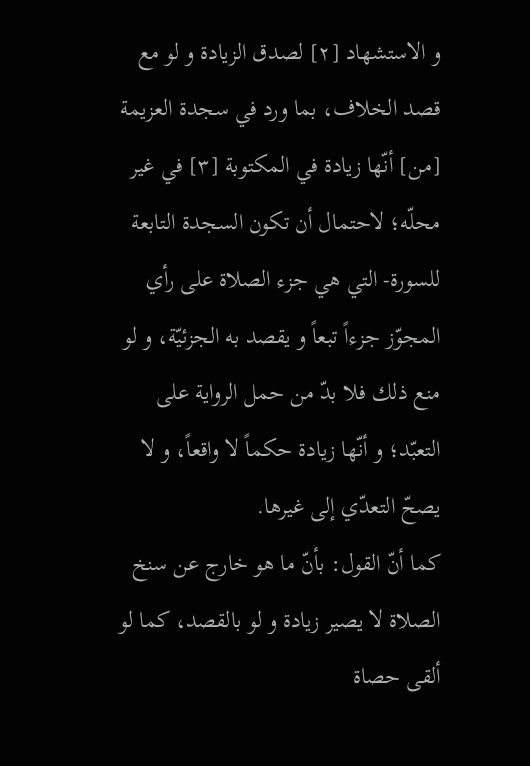و الاستشهاد [٢] لصدق الزيادة و لو مع قصد الخلاف، بما ورد في سجدة العزيمة [من] أنّها زيادة في المكتوبة [٣] في غير محلّه؛ لاحتمال أن تكون السجدة التابعة للسورة- التي هي جزء الصلاة على رأي المجوّز جزءاً تبعاً و يقصد به الجزئيّة، و لو منع ذلك فلا بدّ من حمل الرواية على التعبّد؛ و أنّها زيادة حكماً لا واقعاً، و لا يصحّ التعدّي إلى غيرها.
كما أنّ القول: بأنّ ما هو خارج عن سنخ الصلاة لا يصير زيادة و لو بالقصد، كما لو ألقى حصاة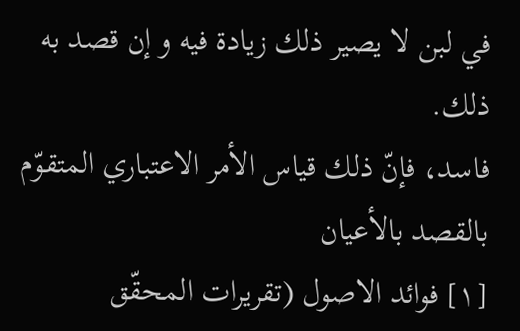في لبن لا يصير ذلك زيادة فيه و إن قصد به ذلك.
فاسد، فإنّ ذلك قياس الأمر الاعتباري المتقوّم بالقصد بالأعيان
[١] فوائد الاصول (تقريرات المحقّق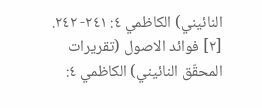النائيني) الكاظمي ٤: ٢٤١- ٢٤٢.
[٢] فوائد الاصول (تقريرات المحقّق النائيني) الكاظمي ٤: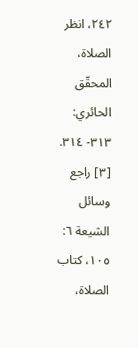٢٤٢، انظر الصلاة، المحقّق الحائري: ٣١٣- ٣١٤.
[٣] راجع وسائل الشيعة ٦: ١٠٥، كتاب الصلاة،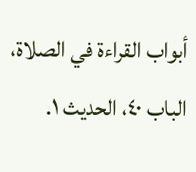أبواب القراءة في الصلاة، الباب ٤٠، الحديث ١.